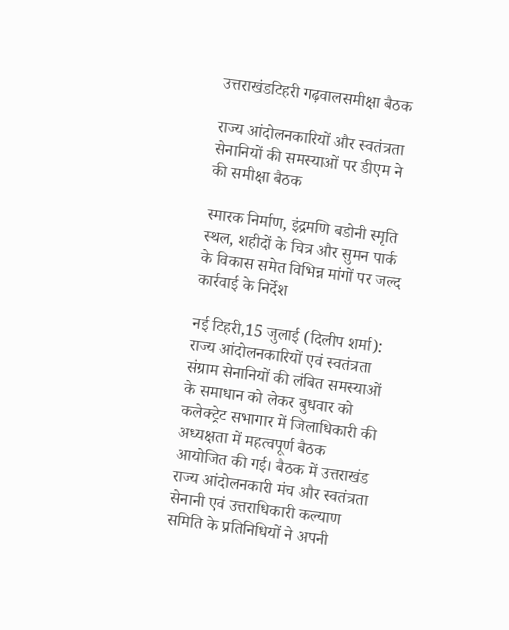उत्तराखंडटिहरी गढ़वालसमीक्षा बैठक

राज्य आंदोलनकारियों और स्वतंत्रता सेनानियों की समस्याओं पर डीएम ने की समीक्षा बैठक

स्मारक निर्माण, इंद्रमणि बडोनी स्मृति स्थल, शहीदों के चित्र और सुमन पार्क के विकास समेत विभिन्न मांगों पर जल्द कार्रवाई के निर्देश

नई टिहरी,15 जुलाई (दिलीप शर्मा): राज्य आंदोलनकारियों एवं स्वतंत्रता संग्राम सेनानियों की लंबित समस्याओं के समाधान को लेकर बुधवार को कलेक्ट्रेट सभागार में जिलाधिकारी की अध्यक्षता में महत्वपूर्ण बैठक आयोजित की गई। बैठक में उत्तराखंड राज्य आंदोलनकारी मंच और स्वतंत्रता सेनानी एवं उत्तराधिकारी कल्याण समिति के प्रतिनिधियों ने अपनी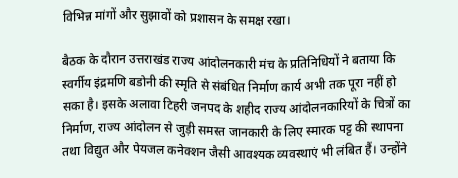विभिन्न मांगों और सुझावों को प्रशासन के समक्ष रखा।

बैठक के दौरान उत्तराखंड राज्य आंदोलनकारी मंच के प्रतिनिधियों ने बताया कि स्वर्गीय इंद्रमणि बडोनी की स्मृति से संबंधित निर्माण कार्य अभी तक पूरा नहीं हो सका है। इसके अलावा टिहरी जनपद के शहीद राज्य आंदोलनकारियों के चित्रों का निर्माण, राज्य आंदोलन से जुड़ी समस्त जानकारी के लिए स्मारक पट्ट की स्थापना तथा विद्युत और पेयजल कनेक्शन जैसी आवश्यक व्यवस्थाएं भी लंबित हैं। उन्होंने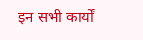इन सभी कार्यों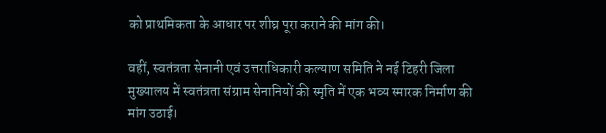को प्राथमिकता के आधार पर शीघ्र पूरा कराने की मांग की।

वहीं, स्वतंत्रता सेनानी एवं उत्तराधिकारी कल्याण समिति ने नई टिहरी जिला मुख्यालय में स्वतंत्रता संग्राम सेनानियों की स्मृति में एक भव्य स्मारक निर्माण की मांग उठाई।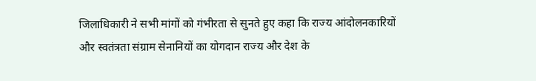जिलाधिकारी ने सभी मांगों को गंभीरता से सुनते हुए कहा कि राज्य आंदोलनकारियों और स्वतंत्रता संग्राम सेनानियों का योगदान राज्य और देश के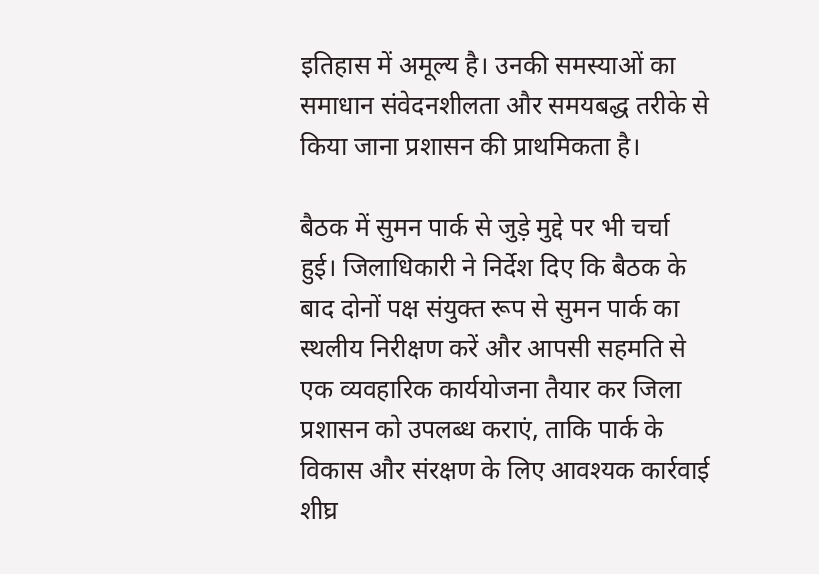इतिहास में अमूल्य है। उनकी समस्याओं का समाधान संवेदनशीलता और समयबद्ध तरीके से किया जाना प्रशासन की प्राथमिकता है।

बैठक में सुमन पार्क से जुड़े मुद्दे पर भी चर्चा हुई। जिलाधिकारी ने निर्देश दिए कि बैठक के बाद दोनों पक्ष संयुक्त रूप से सुमन पार्क का स्थलीय निरीक्षण करें और आपसी सहमति से एक व्यवहारिक कार्ययोजना तैयार कर जिला प्रशासन को उपलब्ध कराएं, ताकि पार्क के विकास और संरक्षण के लिए आवश्यक कार्रवाई शीघ्र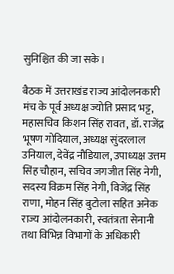सुनिश्चित की जा सके।

बैठक में उत्तराखंड राज्य आंदोलनकारी मंच के पूर्व अध्यक्ष ज्योति प्रसाद भट्ट, महासचिव किशन सिंह रावत, डॉ. राजेंद्र भूषण गोदियाल, अध्यक्ष सुंदरलाल उनियाल, देवेंद्र नौडियाल, उपाध्यक्ष उत्तम सिंह चौहान, सचिव जगजीत सिंह नेगी, सदस्य विक्रम सिंह नेगी, विजेंद्र सिंह राणा, मोहन सिंह बुटोला सहित अनेक राज्य आंदोलनकारी, स्वतंत्रता सेनानी तथा विभिन्न विभागों के अधिकारी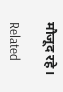मौजूद रहे।

Related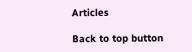Articles

Back to top button